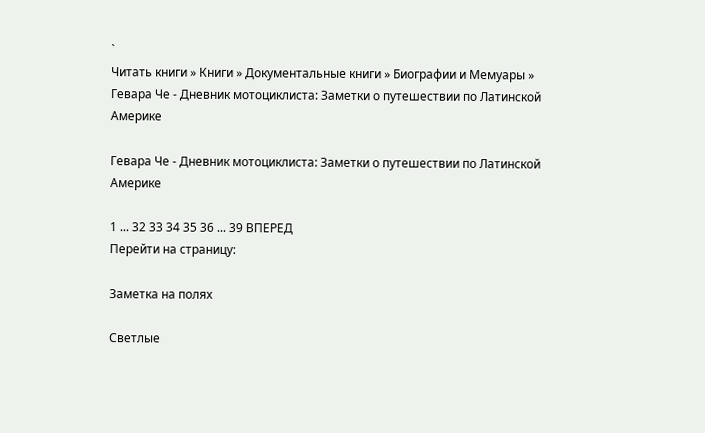`
Читать книги » Книги » Документальные книги » Биографии и Мемуары » Гевара Че - Дневник мотоциклиста: Заметки о путешествии по Латинской Америке

Гевара Че - Дневник мотоциклиста: Заметки о путешествии по Латинской Америке

1 ... 32 33 34 35 36 ... 39 ВПЕРЕД
Перейти на страницу:

Заметка на полях

Светлые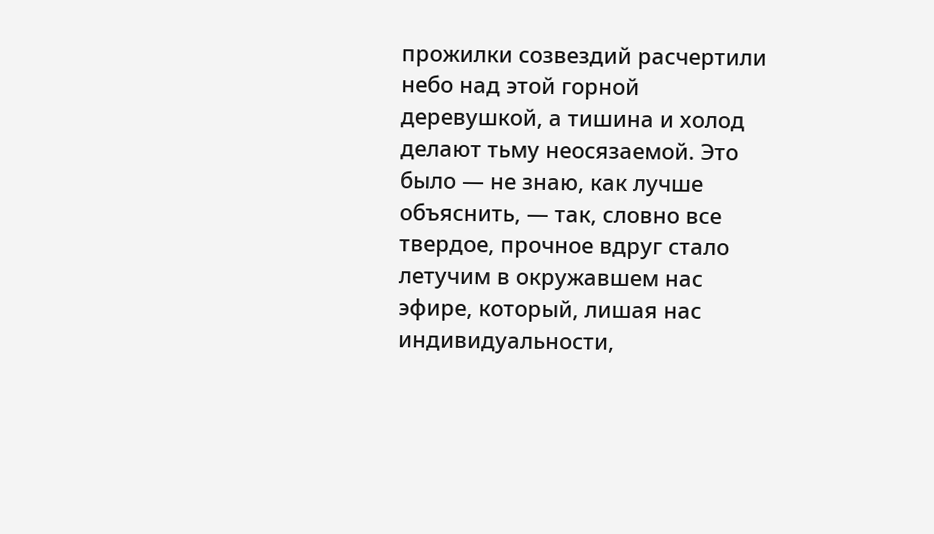прожилки созвездий расчертили небо над этой горной деревушкой, а тишина и холод делают тьму неосязаемой. Это было — не знаю, как лучше объяснить, — так, словно все твердое, прочное вдруг стало летучим в окружавшем нас эфире, который, лишая нас индивидуальности,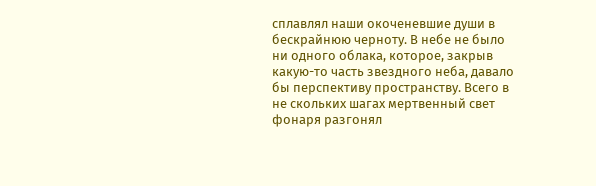сплавлял наши окоченевшие души в бескрайнюю черноту. В небе не было ни одного облака, которое, закрыв какую-то часть звездного неба, давало бы перспективу пространству. Всего в не скольких шагах мертвенный свет фонаря разгонял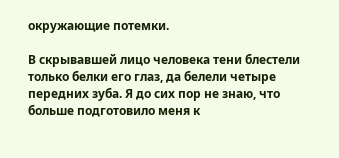окружающие потемки.

В скрывавшей лицо человека тени блестели только белки его глаз, да белели четыре передних зуба. Я до сих пор не знаю, что больше подготовило меня к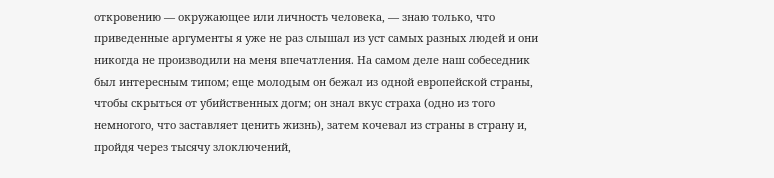откровению — окружающее или личность человека, — знаю только, что приведенные аргументы я уже не раз слышал из уст самых разных людей и они никогда не производили на меня впечатления. На самом деле наш собеседник был интересным типом; еще молодым он бежал из одной европейской страны, чтобы скрыться от убийственных догм; он знал вкус страха (одно из того немногого, что заставляет ценить жизнь), затем кочевал из страны в страну и, пройдя через тысячу злоключений,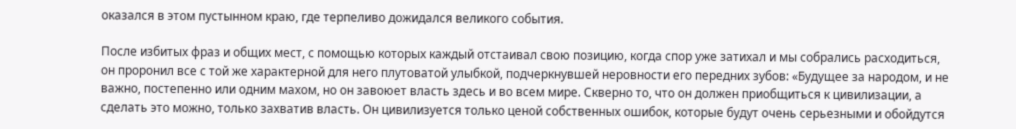оказался в этом пустынном краю, где терпеливо дожидался великого события.

После избитых фраз и общих мест, с помощью которых каждый отстаивал свою позицию, когда спор уже затихал и мы собрались расходиться, он проронил все с той же характерной для него плутоватой улыбкой, подчеркнувшей неровности его передних зубов: «Будущее за народом, и не важно, постепенно или одним махом, но он завоюет власть здесь и во всем мире. Скверно то, что он должен приобщиться к цивилизации, а сделать это можно, только захватив власть. Он цивилизуется только ценой собственных ошибок, которые будут очень серьезными и обойдутся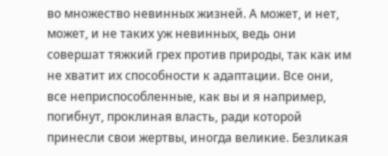во множество невинных жизней. А может, и нет, может, и не таких уж невинных, ведь они совершат тяжкий грех против природы, так как им не хватит их способности к адаптации. Все они, все неприспособленные, как вы и я например, погибнут, проклиная власть, ради которой принесли свои жертвы, иногда великие. Безликая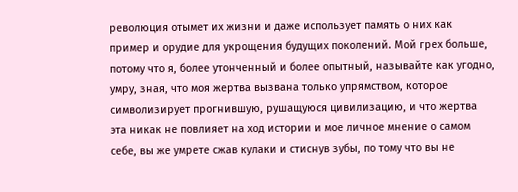революция отымет их жизни и даже использует память о них как пример и орудие для укрощения будущих поколений. Мой грех больше, потому что я, более утонченный и более опытный, называйте как угодно, умру, зная, что моя жертва вызвана только упрямством, которое символизирует прогнившую, рушащуюся цивилизацию, и что жертва эта никак не повлияет на ход истории и мое личное мнение о самом себе, вы же умрете сжав кулаки и стиснув зубы, по тому что вы не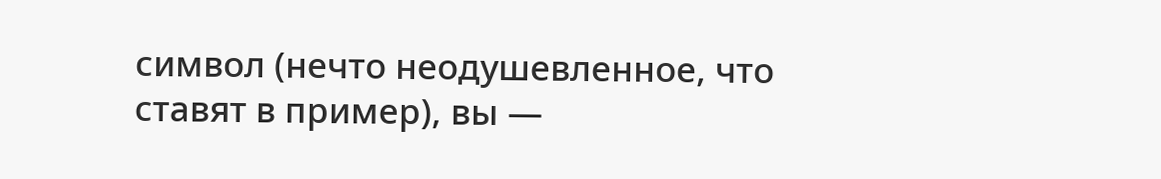символ (нечто неодушевленное, что ставят в пример), вы —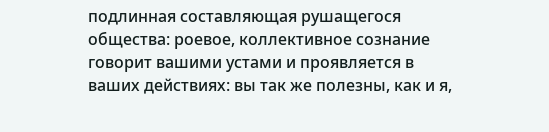подлинная составляющая рушащегося общества: роевое, коллективное сознание говорит вашими устами и проявляется в ваших действиях: вы так же полезны, как и я,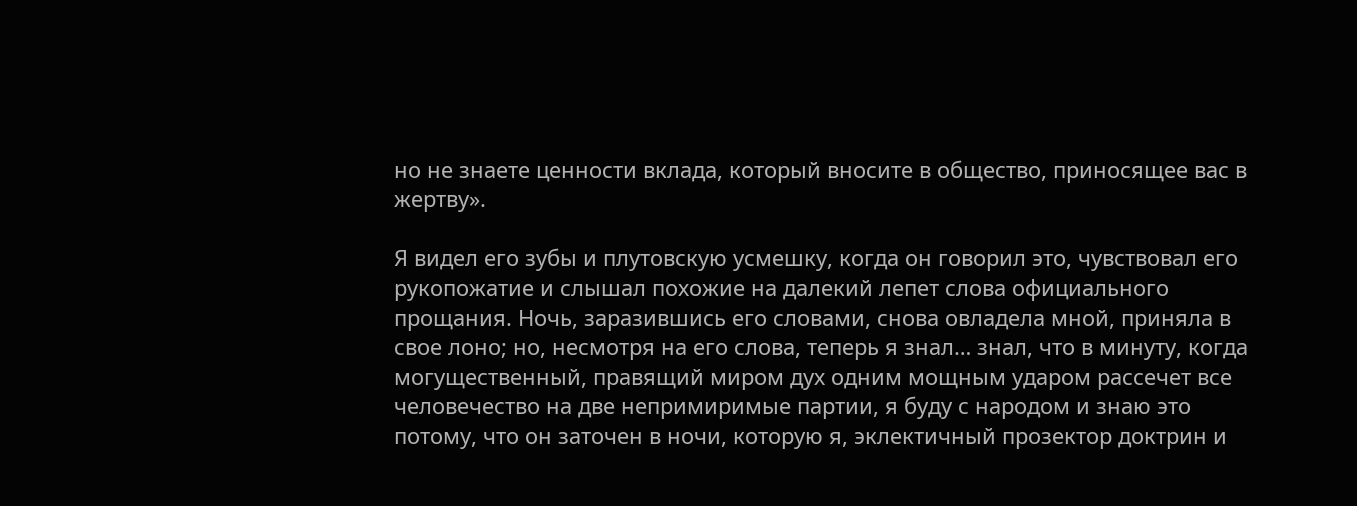но не знаете ценности вклада, который вносите в общество, приносящее вас в жертву».

Я видел его зубы и плутовскую усмешку, когда он говорил это, чувствовал его рукопожатие и слышал похожие на далекий лепет слова официального прощания. Ночь, заразившись его словами, снова овладела мной, приняла в свое лоно; но, несмотря на его слова, теперь я знал… знал, что в минуту, когда могущественный, правящий миром дух одним мощным ударом рассечет все человечество на две непримиримые партии, я буду с народом и знаю это потому, что он заточен в ночи, которую я, эклектичный прозектор доктрин и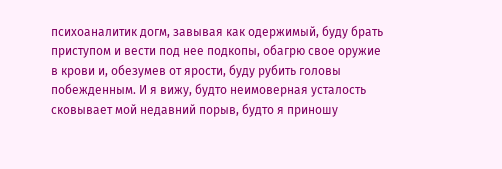психоаналитик догм, завывая как одержимый, буду брать приступом и вести под нее подкопы, обагрю свое оружие в крови и, обезумев от ярости, буду рубить головы побежденным. И я вижу, будто неимоверная усталость сковывает мой недавний порыв, будто я приношу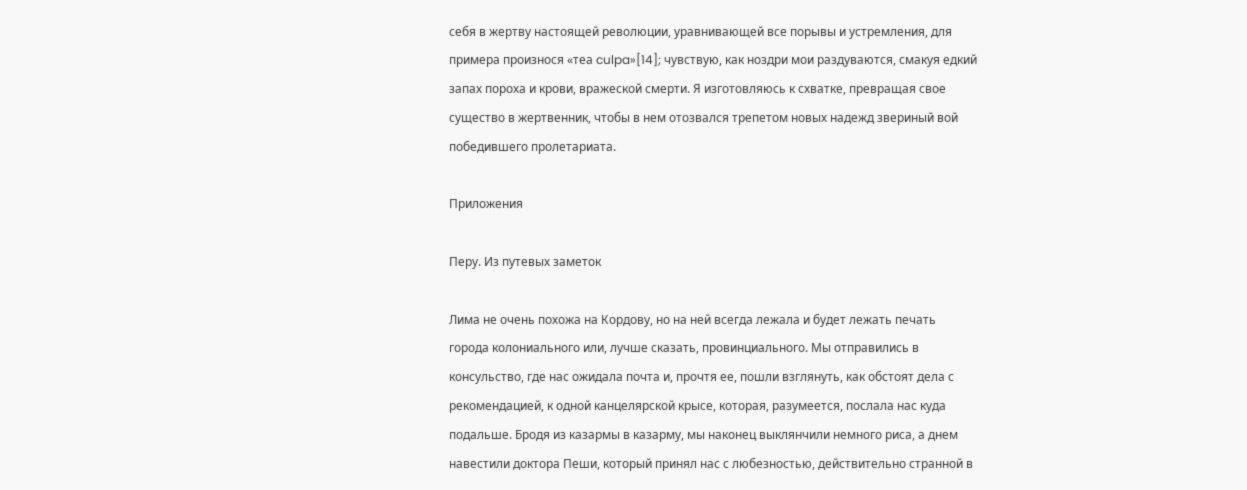себя в жертву настоящей революции, уравнивающей все порывы и устремления, для примера произнося «теа culpa»[14]; чувствую, как ноздри мои раздуваются, смакуя едкий запах пороха и крови, вражеской смерти. Я изготовляюсь к схватке, превращая свое существо в жертвенник, чтобы в нем отозвался трепетом новых надежд звериный вой победившего пролетариата.

Приложения

Перу. Из путевых заметок

Лима не очень похожа на Кордову, но на ней всегда лежала и будет лежать печать города колониального или, лучше сказать, провинциального. Мы отправились в консульство, где нас ожидала почта и, прочтя ее, пошли взглянуть, как обстоят дела с рекомендацией, к одной канцелярской крысе, которая, разумеется, послала нас куда подальше. Бродя из казармы в казарму, мы наконец выклянчили немного риса, а днем навестили доктора Пеши, который принял нас с любезностью, действительно странной в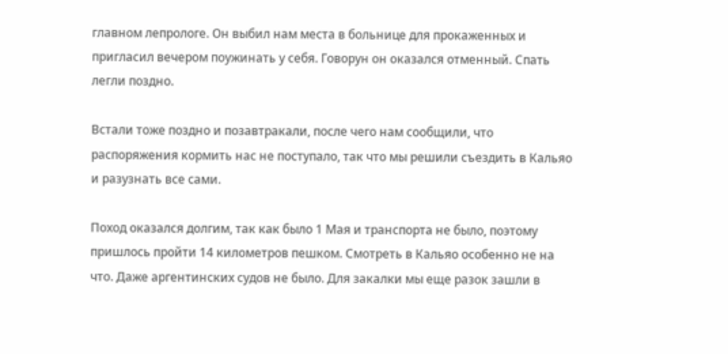главном лепрологе. Он выбил нам места в больнице для прокаженных и пригласил вечером поужинать у себя. Говорун он оказался отменный. Спать легли поздно.

Встали тоже поздно и позавтракали, после чего нам сообщили, что распоряжения кормить нас не поступало, так что мы решили съездить в Кальяо и разузнать все сами.

Поход оказался долгим, так как было 1 Мая и транспорта не было, поэтому пришлось пройти 14 километров пешком. Смотреть в Кальяо особенно не на что. Даже аргентинских судов не было. Для закалки мы еще разок зашли в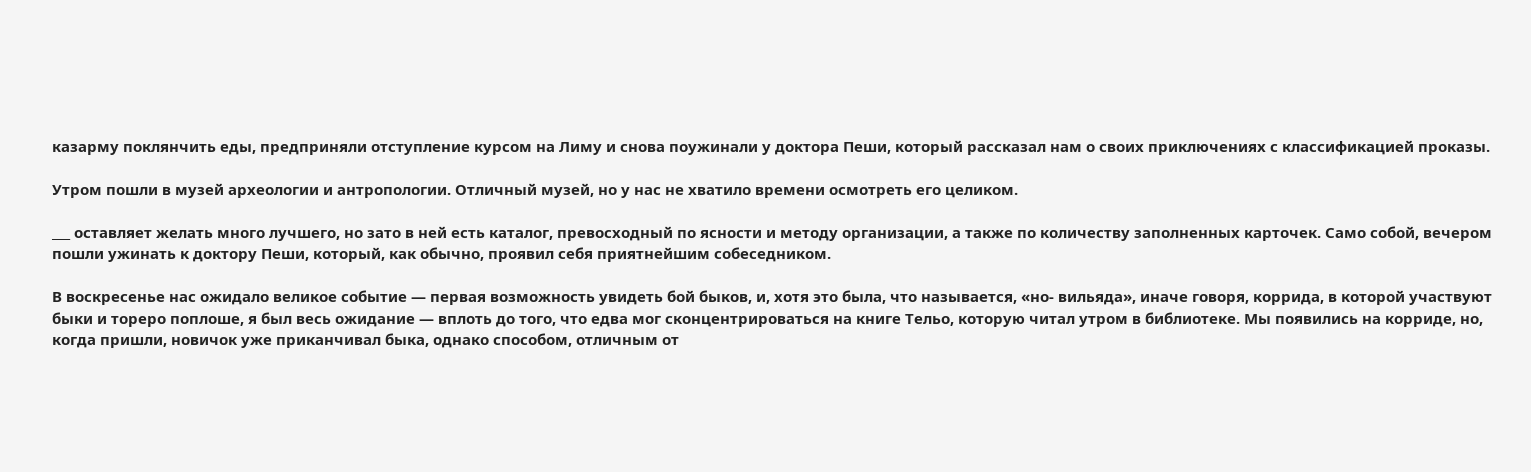казарму поклянчить еды, предприняли отступление курсом на Лиму и снова поужинали у доктора Пеши, который рассказал нам о своих приключениях с классификацией проказы.

Утром пошли в музей археологии и антропологии. Отличный музей, но у нас не хватило времени осмотреть его целиком.

___ оставляет желать много лучшего, но зато в ней есть каталог, превосходный по ясности и методу организации, а также по количеству заполненных карточек. Само собой, вечером пошли ужинать к доктору Пеши, который, как обычно, проявил себя приятнейшим собеседником.

В воскресенье нас ожидало великое событие — первая возможность увидеть бой быков, и, хотя это была, что называется, «но- вильяда», иначе говоря, коррида, в которой участвуют быки и тореро поплоше, я был весь ожидание — вплоть до того, что едва мог сконцентрироваться на книге Тельо, которую читал утром в библиотеке. Мы появились на корриде, но, когда пришли, новичок уже приканчивал быка, однако способом, отличным от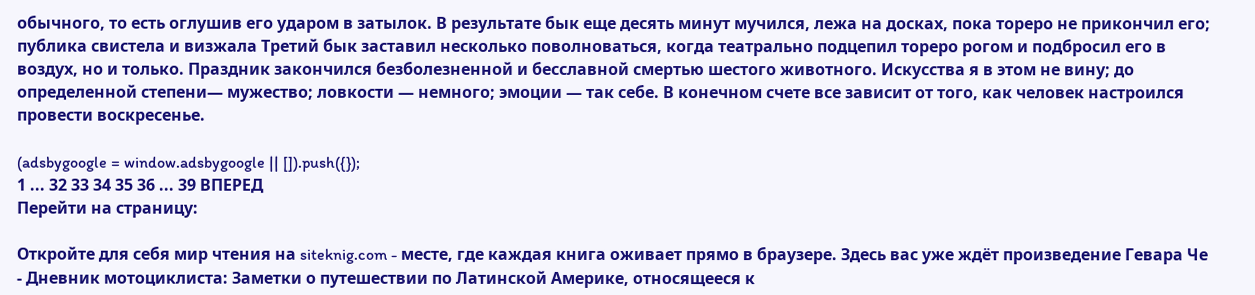обычного, то есть оглушив его ударом в затылок. В результате бык еще десять минут мучился, лежа на досках, пока тореро не прикончил его; публика свистела и визжала Третий бык заставил несколько поволноваться, когда театрально подцепил тореро рогом и подбросил его в воздух, но и только. Праздник закончился безболезненной и бесславной смертью шестого животного. Искусства я в этом не вину; до определенной степени— мужество; ловкости — немного; эмоции — так себе. В конечном счете все зависит от того, как человек настроился провести воскресенье.

(adsbygoogle = window.adsbygoogle || []).push({});
1 ... 32 33 34 35 36 ... 39 ВПЕРЕД
Перейти на страницу:

Откройте для себя мир чтения на siteknig.com - месте, где каждая книга оживает прямо в браузере. Здесь вас уже ждёт произведение Гевара Че - Дневник мотоциклиста: Заметки о путешествии по Латинской Америке, относящееся к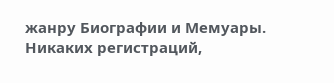жанру Биографии и Мемуары. Никаких регистраций,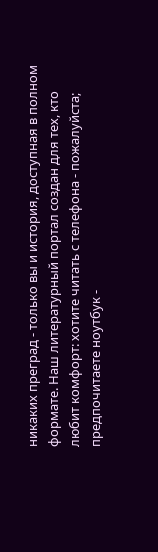никаких преград - только вы и история, доступная в полном формате. Наш литературный портал создан для тех, кто любит комфорт: хотите читать с телефона - пожалуйста; предпочитаете ноутбук -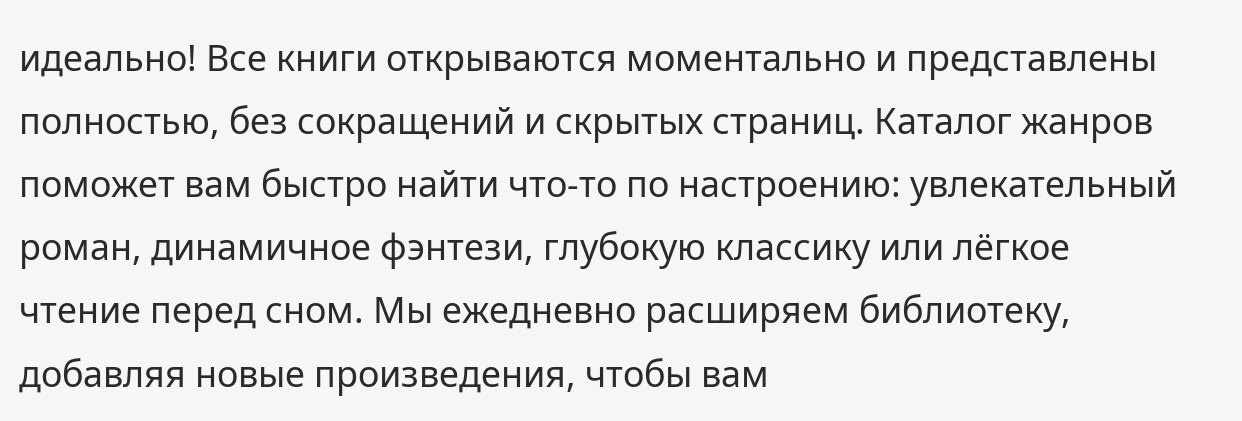идеально! Все книги открываются моментально и представлены полностью, без сокращений и скрытых страниц. Каталог жанров поможет вам быстро найти что-то по настроению: увлекательный роман, динамичное фэнтези, глубокую классику или лёгкое чтение перед сном. Мы ежедневно расширяем библиотеку, добавляя новые произведения, чтобы вам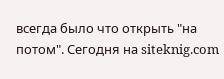всегда было что открыть "на потом". Сегодня на siteknig.com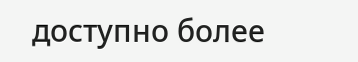доступно более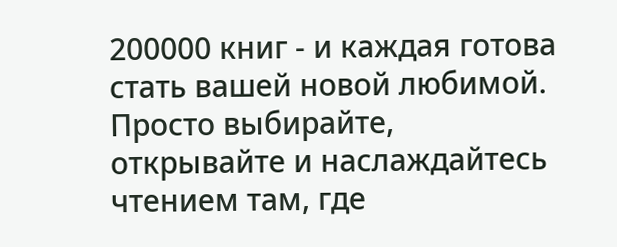200000 книг - и каждая готова стать вашей новой любимой. Просто выбирайте, открывайте и наслаждайтесь чтением там, где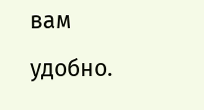вам удобно.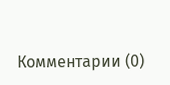Комментарии (0)